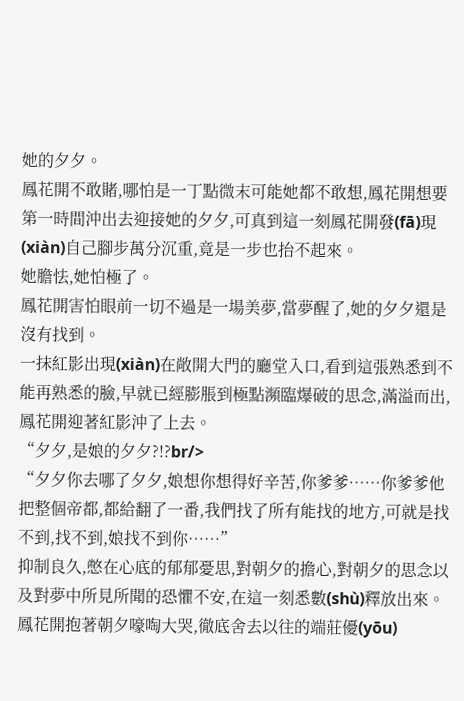她的夕夕。
鳳花開不敢賭,哪怕是一丁點微末可能她都不敢想,鳳花開想要第一時間沖出去迎接她的夕夕,可真到這一刻鳳花開發(fā)現(xiàn)自己腳步萬分沉重,竟是一步也抬不起來。
她膽怯,她怕極了。
鳳花開害怕眼前一切不過是一場美夢,當夢醒了,她的夕夕還是沒有找到。
一抹紅影出現(xiàn)在敞開大門的廳堂入口,看到這張熟悉到不能再熟悉的臉,早就已經膨脹到極點瀕臨爆破的思念,滿溢而出,鳳花開迎著紅影沖了上去。
“夕夕,是娘的夕夕?!?br/>
“夕夕你去哪了夕夕,娘想你想得好辛苦,你爹爹……你爹爹他把整個帝都,都給翻了一番,我們找了所有能找的地方,可就是找不到,找不到,娘找不到你……”
抑制良久,憋在心底的郁郁憂思,對朝夕的擔心,對朝夕的思念以及對夢中所見所聞的恐懼不安,在這一刻悉數(shù)釋放出來。
鳳花開抱著朝夕嚎啕大哭,徹底舍去以往的端莊優(yōu)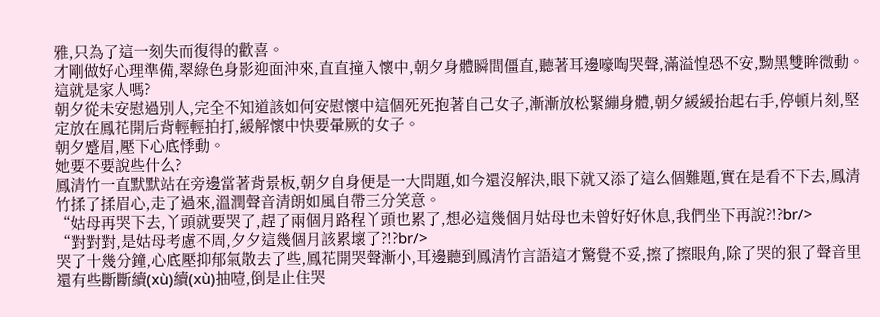雅,只為了這一刻失而復得的歡喜。
才剛做好心理準備,翠綠色身影迎面沖來,直直撞入懷中,朝夕身體瞬間僵直,聽著耳邊嚎啕哭聲,滿溢惶恐不安,黝黑雙眸微動。
這就是家人嗎?
朝夕從未安慰過別人,完全不知道該如何安慰懷中這個死死抱著自己女子,漸漸放松緊繃身體,朝夕緩緩抬起右手,停頓片刻,堅定放在鳳花開后背輕輕拍打,緩解懷中快要暈厥的女子。
朝夕蹙眉,壓下心底悸動。
她要不要說些什么?
鳳清竹一直默默站在旁邊當著背景板,朝夕自身便是一大問題,如今還沒解決,眼下就又添了這么個難題,實在是看不下去,鳳清竹揉了揉眉心,走了過來,溫潤聲音清朗如風自帶三分笑意。
“姑母再哭下去,丫頭就要哭了,趕了兩個月路程丫頭也累了,想必這幾個月姑母也未曾好好休息,我們坐下再說?!?br/>
“對對對,是姑母考慮不周,夕夕這幾個月該累壞了?!?br/>
哭了十幾分鐘,心底壓抑郁氣散去了些,鳳花開哭聲漸小,耳邊聽到鳳清竹言語這才驚覺不妥,擦了擦眼角,除了哭的狠了聲音里還有些斷斷續(xù)續(xù)抽噎,倒是止住哭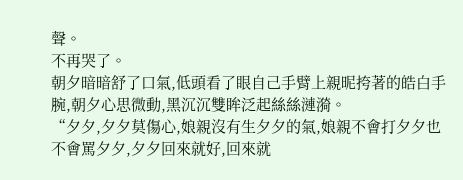聲。
不再哭了。
朝夕暗暗舒了口氣,低頭看了眼自己手臂上親昵挎著的皓白手腕,朝夕心思微動,黑沉沉雙眸泛起絲絲漣漪。
“夕夕,夕夕莫傷心,娘親沒有生夕夕的氣,娘親不會打夕夕也不會罵夕夕,夕夕回來就好,回來就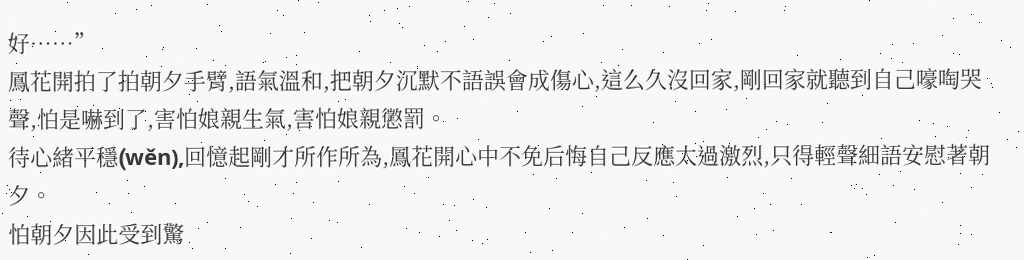好……”
鳳花開拍了拍朝夕手臂,語氣溫和,把朝夕沉默不語誤會成傷心,這么久沒回家,剛回家就聽到自己嚎啕哭聲,怕是嚇到了,害怕娘親生氣,害怕娘親懲罰。
待心緒平穩(wěn),回憶起剛才所作所為,鳳花開心中不免后悔自己反應太過激烈,只得輕聲細語安慰著朝夕。
怕朝夕因此受到驚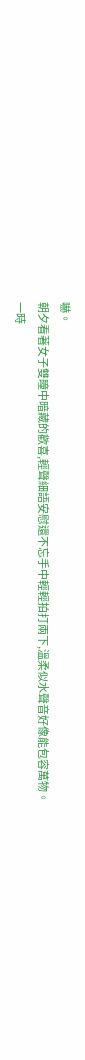嚇。
朝夕看著女子雙瞳中暗藏的歡喜,輕聲細語安慰還不忘手中輕輕拍打兩下,溫柔似水聲音好像能包容萬物。
一時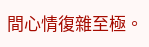間心情復雜至極。